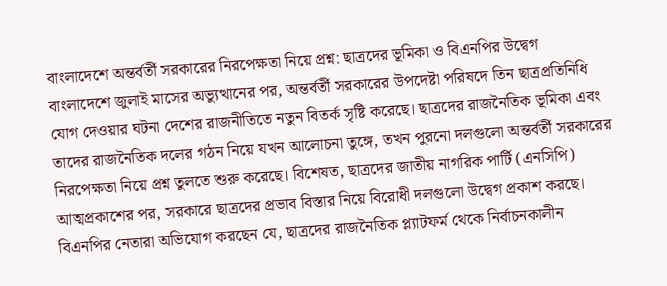বাংলাদেশে অন্তর্বর্তী সরকারের নিরপেক্ষতা নিয়ে প্রশ্ন: ছাত্রদের ভূমিকা ও বিএনপির উদ্বেগ
বাংলাদেশে জুলাই মাসের অভ্যুত্থানের পর, অন্তর্বর্তী সরকারের উপদেষ্টা পরিষদে তিন ছাত্রপ্রতিনিধি যোগ দেওয়ার ঘটনা দেশের রাজনীতিতে নতুন বিতর্ক সৃষ্টি করেছে। ছাত্রদের রাজনৈতিক ভূমিকা এবং তাদের রাজনৈতিক দলের গঠন নিয়ে যখন আলোচনা তুঙ্গে, তখন পুরনো দলগুলো অন্তর্বর্তী সরকারের নিরপেক্ষতা নিয়ে প্রশ্ন তুলতে শুরু করেছে। বিশেষত, ছাত্রদের জাতীয় নাগরিক পার্টি (এনসিপি) আত্মপ্রকাশের পর, সরকারে ছাত্রদের প্রভাব বিস্তার নিয়ে বিরোধী দলগুলো উদ্বেগ প্রকাশ করছে।
বিএনপির নেতারা অভিযোগ করছেন যে, ছাত্রদের রাজনৈতিক প্ল্যাটফর্ম থেকে নির্বাচনকালীন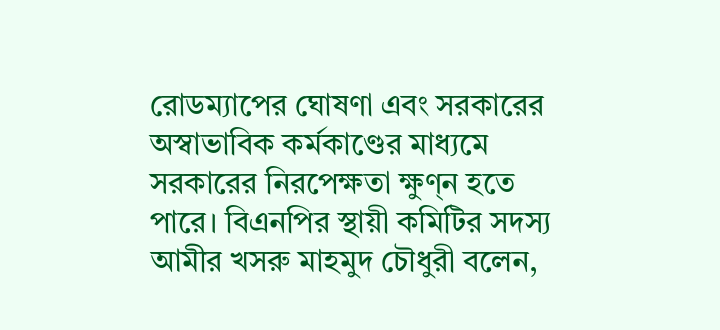রোডম্যাপের ঘোষণা এবং সরকারের অস্বাভাবিক কর্মকাণ্ডের মাধ্যমে সরকারের নিরপেক্ষতা ক্ষুণ্ন হতে পারে। বিএনপির স্থায়ী কমিটির সদস্য আমীর খসরু মাহমুদ চৌধুরী বলেন,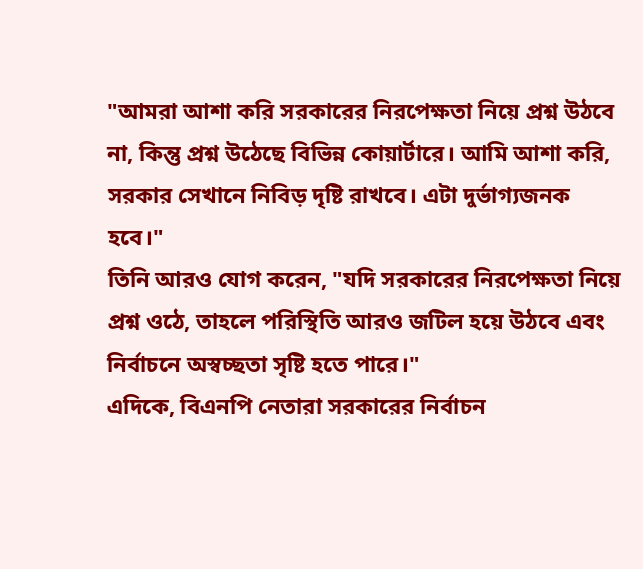"আমরা আশা করি সরকারের নিরপেক্ষতা নিয়ে প্রশ্ন উঠবে না, কিন্তু প্রশ্ন উঠেছে বিভিন্ন কোয়ার্টারে। আমি আশা করি, সরকার সেখানে নিবিড় দৃষ্টি রাখবে। এটা দুর্ভাগ্যজনক হবে।"
তিনি আরও যোগ করেন, "যদি সরকারের নিরপেক্ষতা নিয়ে প্রশ্ন ওঠে, তাহলে পরিস্থিতি আরও জটিল হয়ে উঠবে এবং নির্বাচনে অস্বচ্ছতা সৃষ্টি হতে পারে।"
এদিকে, বিএনপি নেতারা সরকারের নির্বাচন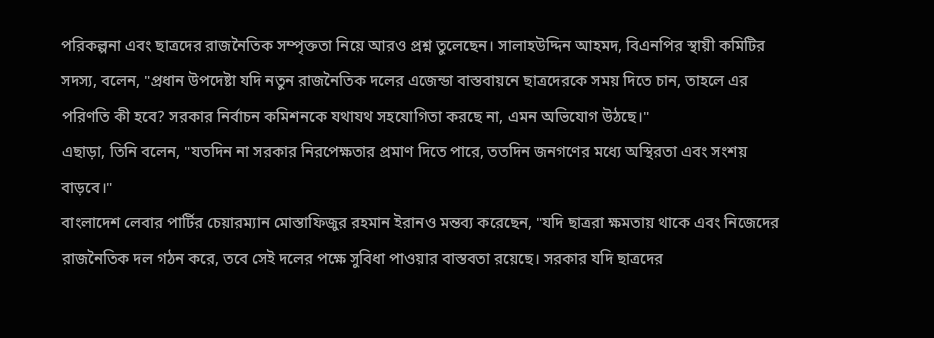পরিকল্পনা এবং ছাত্রদের রাজনৈতিক সম্পৃক্ততা নিয়ে আরও প্রশ্ন তুলেছেন। সালাহউদ্দিন আহমদ, বিএনপির স্থায়ী কমিটির সদস্য, বলেন, "প্রধান উপদেষ্টা যদি নতুন রাজনৈতিক দলের এজেন্ডা বাস্তবায়নে ছাত্রদেরকে সময় দিতে চান, তাহলে এর পরিণতি কী হবে? সরকার নির্বাচন কমিশনকে যথাযথ সহযোগিতা করছে না, এমন অভিযোগ উঠছে।"
এছাড়া, তিনি বলেন, "যতদিন না সরকার নিরপেক্ষতার প্রমাণ দিতে পারে, ততদিন জনগণের মধ্যে অস্থিরতা এবং সংশয় বাড়বে।"
বাংলাদেশ লেবার পার্টির চেয়ারম্যান মোস্তাফিজুর রহমান ইরানও মন্তব্য করেছেন, "যদি ছাত্ররা ক্ষমতায় থাকে এবং নিজেদের রাজনৈতিক দল গঠন করে, তবে সেই দলের পক্ষে সুবিধা পাওয়ার বাস্তবতা রয়েছে। সরকার যদি ছাত্রদের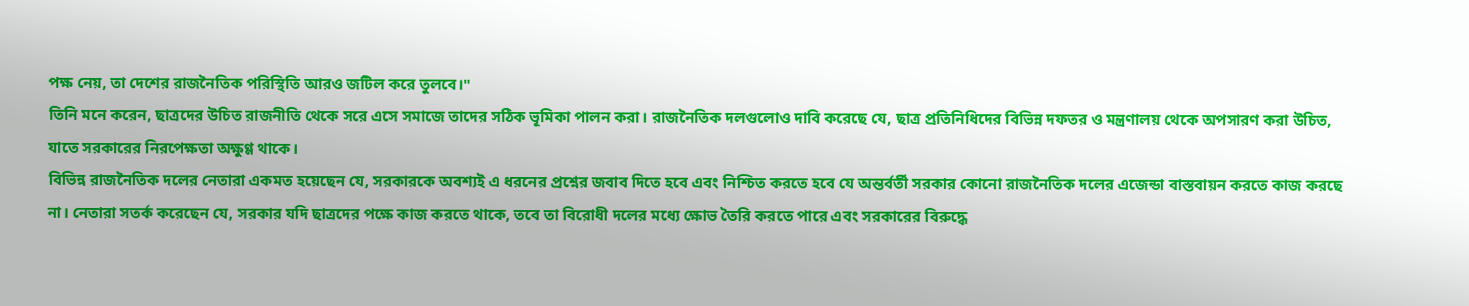পক্ষ নেয়, তা দেশের রাজনৈতিক পরিস্থিতি আরও জটিল করে তুলবে।"
তিনি মনে করেন, ছাত্রদের উচিত রাজনীতি থেকে সরে এসে সমাজে তাদের সঠিক ভূমিকা পালন করা। রাজনৈতিক দলগুলোও দাবি করেছে যে, ছাত্র প্রতিনিধিদের বিভিন্ন দফতর ও মন্ত্রণালয় থেকে অপসারণ করা উচিত, যাতে সরকারের নিরপেক্ষতা অক্ষুণ্ণ থাকে।
বিভিন্ন রাজনৈতিক দলের নেতারা একমত হয়েছেন যে, সরকারকে অবশ্যই এ ধরনের প্রশ্নের জবাব দিতে হবে এবং নিশ্চিত করতে হবে যে অন্তর্বর্তী সরকার কোনো রাজনৈতিক দলের এজেন্ডা বাস্তবায়ন করতে কাজ করছে না। নেতারা সতর্ক করেছেন যে, সরকার যদি ছাত্রদের পক্ষে কাজ করতে থাকে, তবে তা বিরোধী দলের মধ্যে ক্ষোভ তৈরি করতে পারে এবং সরকারের বিরুদ্ধে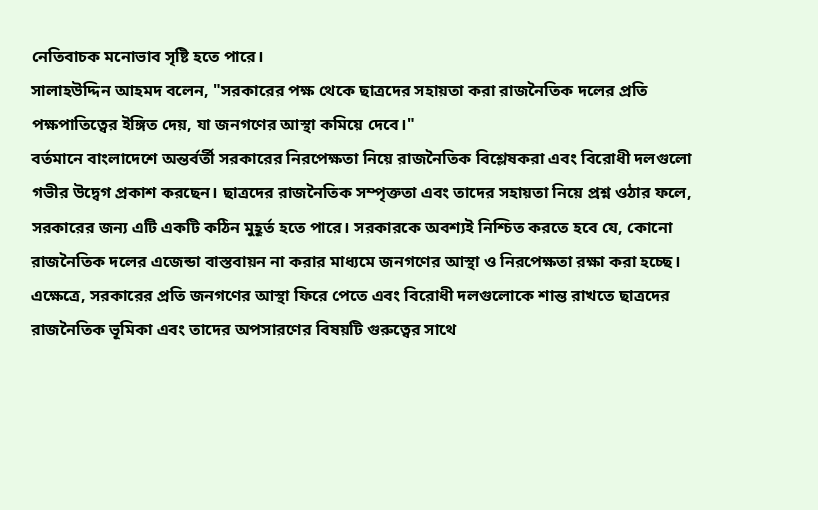নেতিবাচক মনোভাব সৃষ্টি হতে পারে।
সালাহউদ্দিন আহমদ বলেন, "সরকারের পক্ষ থেকে ছাত্রদের সহায়তা করা রাজনৈতিক দলের প্রতি পক্ষপাতিত্বের ইঙ্গিত দেয়, যা জনগণের আস্থা কমিয়ে দেবে।"
বর্তমানে বাংলাদেশে অন্তর্বর্তী সরকারের নিরপেক্ষতা নিয়ে রাজনৈতিক বিশ্লেষকরা এবং বিরোধী দলগুলো গভীর উদ্বেগ প্রকাশ করছেন। ছাত্রদের রাজনৈতিক সম্পৃক্ততা এবং তাদের সহায়তা নিয়ে প্রশ্ন ওঠার ফলে, সরকারের জন্য এটি একটি কঠিন মুহূর্ত হতে পারে। সরকারকে অবশ্যই নিশ্চিত করতে হবে যে, কোনো রাজনৈতিক দলের এজেন্ডা বাস্তবায়ন না করার মাধ্যমে জনগণের আস্থা ও নিরপেক্ষতা রক্ষা করা হচ্ছে।
এক্ষেত্রে, সরকারের প্রতি জনগণের আস্থা ফিরে পেতে এবং বিরোধী দলগুলোকে শান্ত রাখতে ছাত্রদের রাজনৈতিক ভূমিকা এবং তাদের অপসারণের বিষয়টি গুরুত্বের সাথে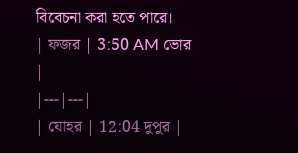বিবেচনা করা হতে পারে।
| ফজর | 3:50 AM ভোর |
|---|---|
| যোহর | 12:04 দুপুর |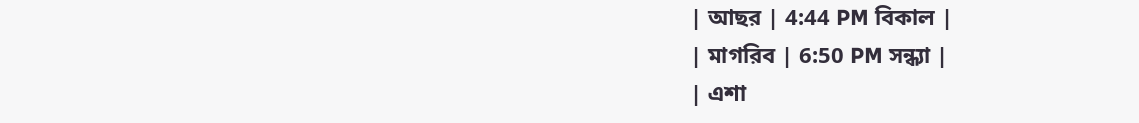| আছর | 4:44 PM বিকাল |
| মাগরিব | 6:50 PM সন্ধ্যা |
| এশা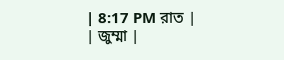| 8:17 PM রাত |
| জুম্মা |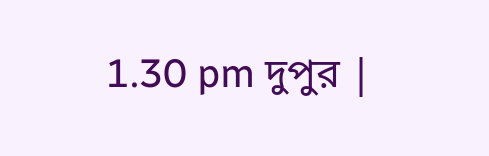1.30 pm দুপুর |